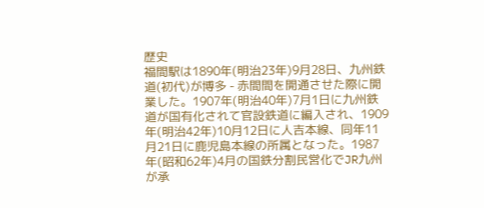歴史
福間駅は1890年(明治23年)9月28日、九州鉄道(初代)が博多 - 赤間間を開通させた際に開業した。1907年(明治40年)7月1日に九州鉄道が国有化されて官設鉄道に編入され、1909年(明治42年)10月12日に人吉本線、同年11月21日に鹿児島本線の所属となった。1987年(昭和62年)4月の国鉄分割民営化でJR九州が承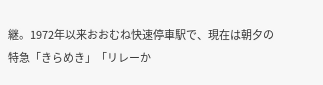継。1972年以来おおむね快速停車駅で、現在は朝夕の特急「きらめき」「リレーか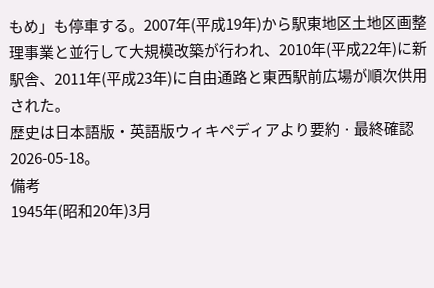もめ」も停車する。2007年(平成19年)から駅東地区土地区画整理事業と並行して大規模改築が行われ、2010年(平成22年)に新駅舎、2011年(平成23年)に自由通路と東西駅前広場が順次供用された。
歴史は日本語版・英語版ウィキペディアより要約 · 最終確認 2026-05-18。
備考
1945年(昭和20年)3月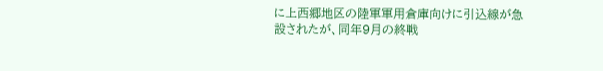に上西郷地区の陸軍軍用倉庫向けに引込線が急設されたが、同年9月の終戦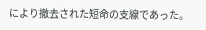により撤去された短命の支線であった。